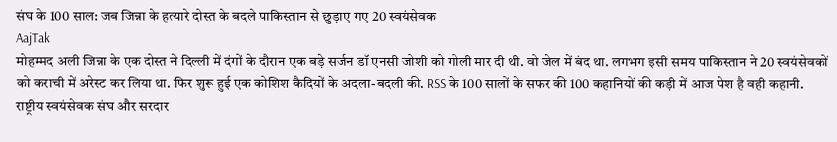संघ के 100 साल: जब जिन्ना के हत्यारे दोस्त के बदले पाकिस्तान से छुड़ाए गए 20 स्वयंसेवक
AajTak
मोहम्मद अली जिन्ना के एक दोस्त ने दिल्ली में दंगों के दौरान एक बड़े सर्जन डॉ एनसी जोशी को गोली मार दी थी. वो जेल में बंद था. लगभग इसी समय पाकिस्तान ने 20 स्वयंसेवकों को कराची में अरेस्ट कर लिया था. फिर शुरू हुई एक कोशिश कैदियों के अदला-बदली की. RSS के 100 सालों के सफर की 100 कहानियों की कड़ी में आज पेश है वही कहानी.
राष्ट्रीय स्वयंसेवक संघ और सरदार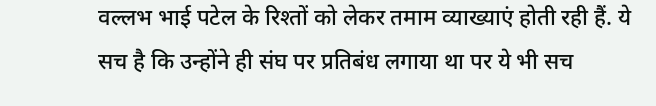वल्लभ भाई पटेल के रिश्तों को लेकर तमाम व्याख्याएं होती रही हैं. ये सच है कि उन्होंने ही संघ पर प्रतिबंध लगाया था पर ये भी सच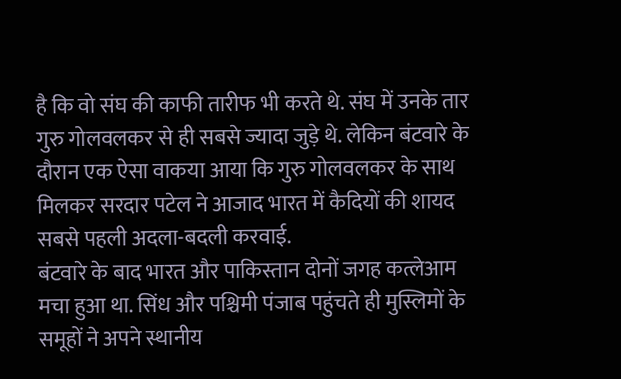है कि वो संघ की काफी तारीफ भी करते थे. संघ में उनके तार गुरु गोलवलकर से ही सबसे ज्यादा जुड़े थे. लेकिन बंटवारे के दौरान एक ऐसा वाकया आया कि गुरु गोलवलकर के साथ मिलकर सरदार पटेल ने आजाद भारत में कैदियों की शायद सबसे पहली अदला-बदली करवाई.
बंटवारे के बाद भारत और पाकिस्तान दोनों जगह कत्लेआम मचा हुआ था. सिंध और पश्चिमी पंजाब पहुंचते ही मुस्लिमों के समूहों ने अपने स्थानीय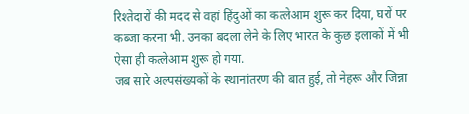रिश्तेदारों की मदद से वहां हिंदुओं का कत्लेआम शुरू कर दिया, घरों पर कब्जा करना भी. उनका बदला लेने के लिए भारत के कुछ इलाकों में भी ऐसा ही कत्लेआम शुरू हो गया.
जब सारे अल्पसंख्यकों के स्थानांतरण की बात हुई, तो नेहरू और जिन्ना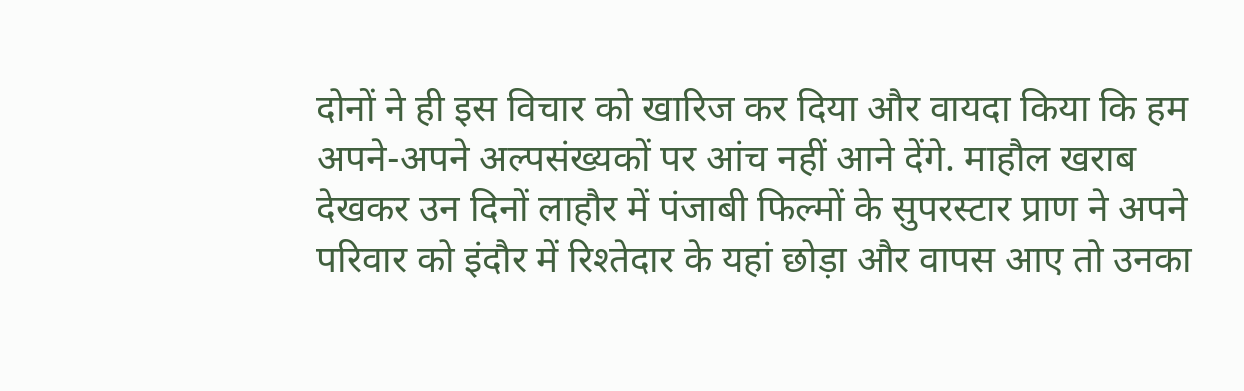दोनों ने ही इस विचार को खारिज कर दिया और वायदा किया कि हम अपने-अपने अल्पसंख्यकों पर आंच नहीं आने देंगे. माहौल खराब देखकर उन दिनों लाहौर में पंजाबी फिल्मों के सुपरस्टार प्राण ने अपने परिवार को इंदौर में रिश्तेदार के यहां छोड़ा और वापस आए तो उनका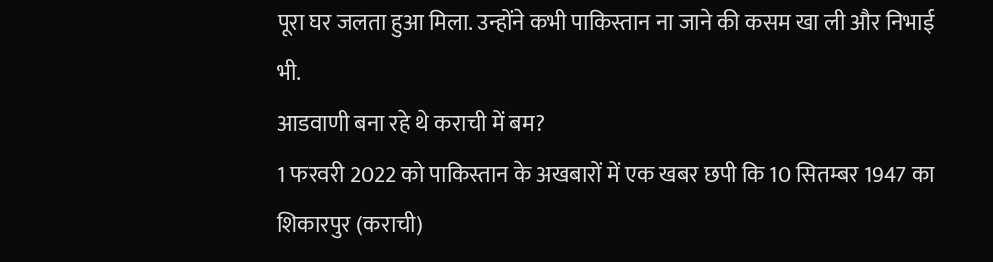पूरा घर जलता हुआ मिला. उन्होंने कभी पाकिस्तान ना जाने की कसम खा ली और निभाई भी.
आडवाणी बना रहे थे कराची में बम?
1 फरवरी 2022 को पाकिस्तान के अखबारों में एक खबर छपी कि 10 सितम्बर 1947 का शिकारपुर (कराची)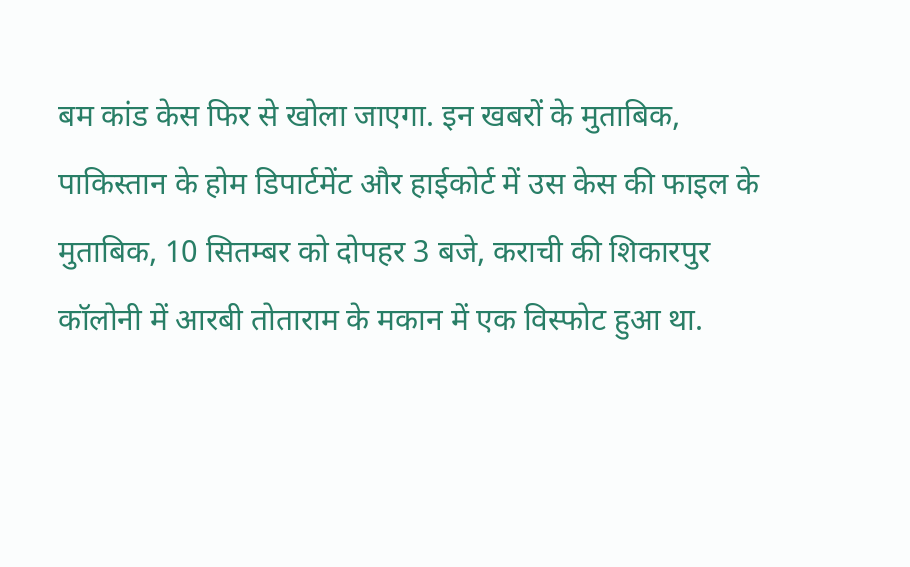बम कांड केस फिर से खोला जाएगा. इन खबरों के मुताबिक, पाकिस्तान के होम डिपार्टमेंट और हाईकोर्ट में उस केस की फाइल के मुताबिक, 10 सितम्बर को दोपहर 3 बजे, कराची की शिकारपुर कॉलोनी में आरबी तोताराम के मकान में एक विस्फोट हुआ था.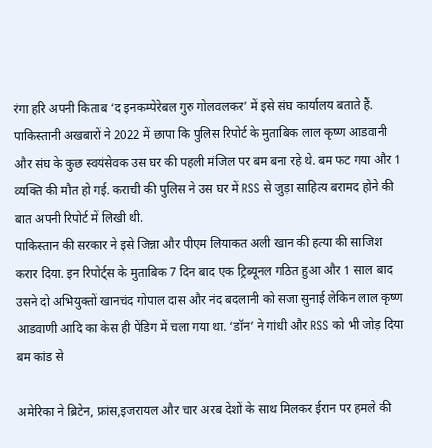रंगा हरि अपनी किताब ‘द इनकम्पेरेबल गुरु गोलवलकर’ में इसे संघ कार्यालय बताते हैं. पाकिस्तानी अखबारों ने 2022 में छापा कि पुलिस रिपोर्ट के मुताबिक लाल कृष्ण आडवानी और संघ के कुछ स्वयंसेवक उस घर की पहली मंजिल पर बम बना रहे थे. बम फट गया और 1 व्यक्ति की मौत हो गई. कराची की पुलिस ने उस घर में RSS से जुड़ा साहित्य बरामद होने की बात अपनी रिपोर्ट में लिखी थी.
पाकिस्तान की सरकार ने इसे जिन्ना और पीएम लियाकत अली खान की हत्या की साजिश करार दिया. इन रिपोर्ट्स के मुताबिक 7 दिन बाद एक ट्रिब्यूनल गठित हुआ और 1 साल बाद उसने दो अभियुक्तों खानचंद गोपाल दास और नंद बदलानी को सजा सुनाई लेकिन लाल कृष्ण आडवाणी आदि का केस ही पेंडिग में चला गया था. ‘डॉन’ ने गांधी और RSS को भी जोड़ दिया बम कांड से

अमेरिका ने ब्रिटेन, फ्रांस,इजरायल और चार अरब देशों के साथ मिलकर ईरान पर हमले की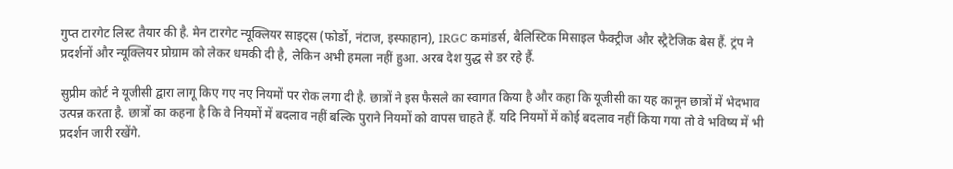गुप्त टारगेट लिस्ट तैयार की है. मेन टारगेट न्यूक्लियर साइट्स (फोर्डो, नंटाज, इस्फाहान), IRGC कमांडर्स, बैलिस्टिक मिसाइल फैक्ट्रीज और स्ट्रैटेजिक बेस हैं. ट्रंप ने प्रदर्शनों और न्यूक्लियर प्रोग्राम को लेकर धमकी दी है, लेकिन अभी हमला नहीं हुआ. अरब देश युद्ध से डर रहे हैं.

सुप्रीम कोर्ट ने यूजीसी द्वारा लागू किए गए नए नियमों पर रोक लगा दी है. छात्रों ने इस फैसले का स्वागत किया है और कहा कि यूजीसी का यह कानून छात्रों में भेदभाव उत्पन्न करता है. छात्रों का कहना है कि वे नियमों में बदलाव नहीं बल्कि पुराने नियमों को वापस चाहते हैं. यदि नियमों में कोई बदलाव नहीं किया गया तो वे भविष्य में भी प्रदर्शन जारी रखेंगे.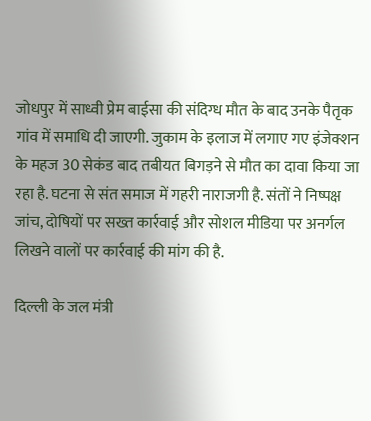जोधपुर में साध्वी प्रेम बाईसा की संदिग्ध मौत के बाद उनके पैतृक गांव में समाधि दी जाएगी. जुकाम के इलाज में लगाए गए इंजेक्शन के महज 30 सेकंड बाद तबीयत बिगड़ने से मौत का दावा किया जा रहा है. घटना से संत समाज में गहरी नाराजगी है. संतों ने निष्पक्ष जांच, दोषियों पर सख्त कार्रवाई और सोशल मीडिया पर अनर्गल लिखने वालों पर कार्रवाई की मांग की है.

दिल्ली के जल मंत्री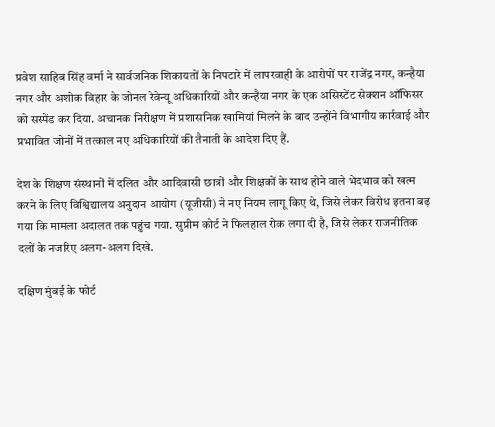प्रवेश साहिब सिंह वर्मा ने सार्वजनिक शिकायतों के निपटारे में लापरवाही के आरोपों पर राजेंद्र नगर, कन्हैया नगर और अशोक विहार के जोनल रेवेन्यू अधिकारियों और कन्हैया नगर के एक असिस्टेंट सेक्शन ऑफिसर को सस्पेंड कर दिया. अचानक निरीक्षण में प्रशासनिक खामियां मिलने के बाद उन्होंने विभागीय कार्रवाई और प्रभावित जोनों में तत्काल नए अधिकारियों की तैनाती के आदेश दिए हैं.

देश के शिक्षण संस्थानों में दलित और आदिवासी छात्रों और शिक्षकों के साथ होने वाले भेदभाव को खत्म करने के लिए विश्विद्यालय अनुदान आयोग (यूजीसी) ने नए नियम लागू किए थे, जिसे लेकर विरोध इतना बढ़ गया कि मामला अदालत तक पहुंच गया. सुप्रीम कोर्ट ने फिलहाल रोक लगा दी है, जिसे लेकर राजनीतिक दलों के नजरिए अलग-अलग दिखे.

दक्षिण मुंबई के फोर्ट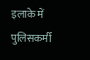इलाके में पुलिसकर्मी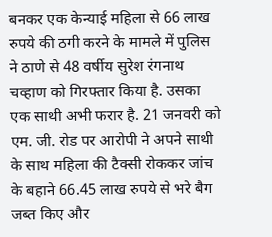बनकर एक केन्याई महिला से 66 लाख रुपये की ठगी करने के मामले में पुलिस ने ठाणे से 48 वर्षीय सुरेश रंगनाथ चव्हाण को गिरफ्तार किया है. उसका एक साथी अभी फरार है. 21 जनवरी को एम. जी. रोड पर आरोपी ने अपने साथी के साथ महिला की टैक्सी रोककर जांच के बहाने 66.45 लाख रुपये से भरे बैग जब्त किए और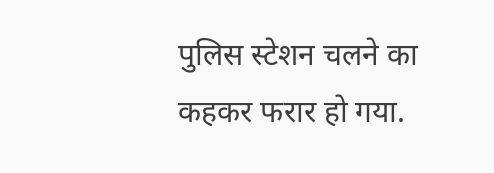पुलिस स्टेशन चलने का कहकर फरार हो गया.